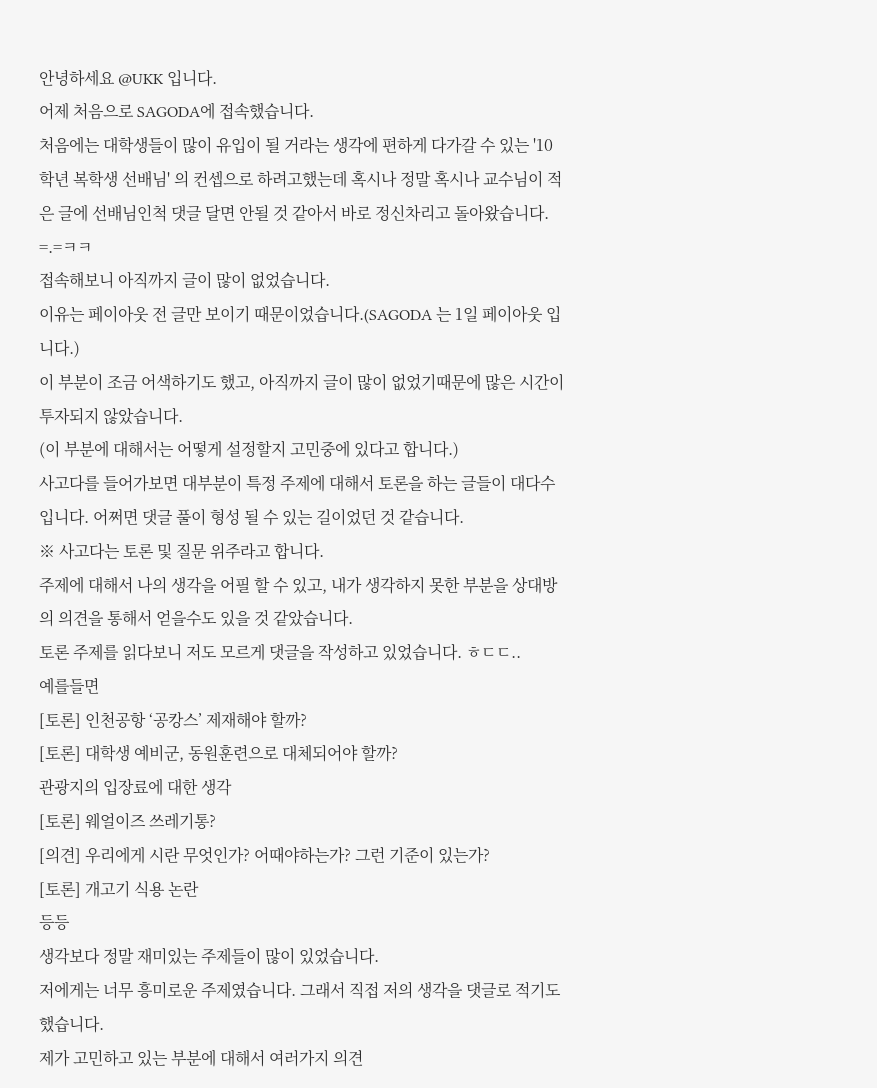안녕하세요 @UKK 입니다.
어제 처음으로 SAGODA에 접속했습니다.
처음에는 대학생들이 많이 유입이 될 거라는 생각에 편하게 다가갈 수 있는 '10학년 복학생 선배님' 의 컨셉으로 하려고했는데 혹시나 정말 혹시나 교수님이 적은 글에 선배님인척 댓글 달면 안될 것 같아서 바로 정신차리고 돌아왔습니다. =.=ㅋㅋ
접속해보니 아직까지 글이 많이 없었습니다.
이유는 페이아웃 전 글만 보이기 때문이었습니다.(SAGODA 는 1일 페이아웃 입니다.)
이 부분이 조금 어색하기도 했고, 아직까지 글이 많이 없었기때문에 많은 시간이 투자되지 않았습니다.
(이 부분에 대해서는 어떻게 설정할지 고민중에 있다고 합니다.)
사고다를 들어가보면 대부분이 특정 주제에 대해서 토론을 하는 글들이 대다수 입니다. 어쩌면 댓글 풀이 형성 될 수 있는 길이었던 것 같습니다.
※ 사고다는 토론 및 질문 위주라고 합니다.
주제에 대해서 나의 생각을 어필 할 수 있고, 내가 생각하지 못한 부분을 상대방의 의견을 통해서 얻을수도 있을 것 같았습니다.
토론 주제를 읽다보니 저도 모르게 댓글을 작성하고 있었습니다. ㅎㄷㄷ..
예를들면
[토론] 인천공항 ‘공캉스’ 제재해야 할까?
[토론] 대학생 예비군, 동원훈련으로 대체되어야 할까?
관광지의 입장료에 대한 생각
[토론] 웨얼이즈 쓰레기통?
[의견] 우리에게 시란 무엇인가? 어때야하는가? 그런 기준이 있는가?
[토론] 개고기 식용 논란
등등
생각보다 정말 재미있는 주제들이 많이 있었습니다.
저에게는 너무 흥미로운 주제였습니다. 그래서 직접 저의 생각을 댓글로 적기도 했습니다.
제가 고민하고 있는 부분에 대해서 여러가지 의견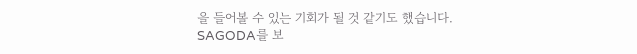을 들어볼 수 있는 기회가 될 것 같기도 했습니다.
SAGODA를 보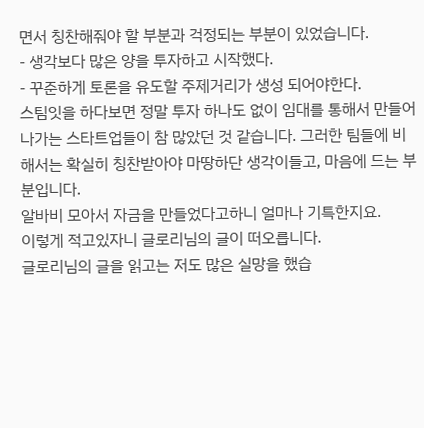면서 칭찬해줘야 할 부분과 걱정되는 부분이 있었습니다.
- 생각보다 많은 양을 투자하고 시작했다.
- 꾸준하게 토론을 유도할 주제거리가 생성 되어야한다.
스팀잇을 하다보면 정말 투자 하나도 없이 임대를 통해서 만들어 나가는 스타트업들이 참 많았던 것 같습니다. 그러한 팀들에 비해서는 확실히 칭찬받아야 마땅하단 생각이들고, 마음에 드는 부분입니다.
알바비 모아서 자금을 만들었다고하니 얼마나 기특한지요.
이렇게 적고있자니 글로리님의 글이 떠오릅니다.
글로리님의 글을 읽고는 저도 많은 실망을 했습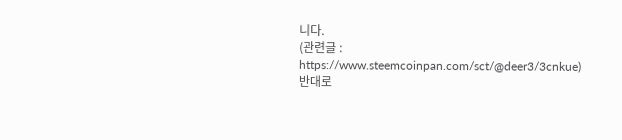니다.
(관련글 : https://www.steemcoinpan.com/sct/@deer3/3cnkue)
반대로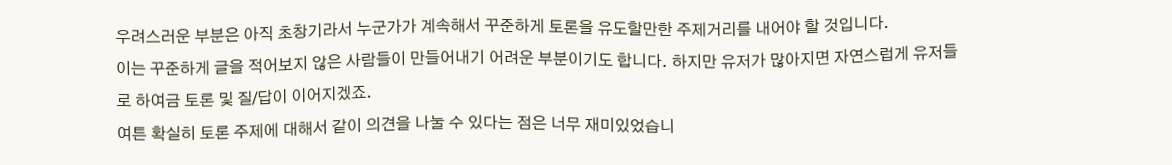우려스러운 부분은 아직 초창기라서 누군가가 계속해서 꾸준하게 토론을 유도할만한 주제거리를 내어야 할 것입니다.
이는 꾸준하게 글을 적어보지 않은 사람들이 만들어내기 어려운 부분이기도 합니다. 하지만 유저가 많아지면 자연스럽게 유저들로 하여금 토론 및 질/답이 이어지겠죠.
여튼 확실히 토론 주제에 대해서 같이 의견을 나눌 수 있다는 점은 너무 재미있었습니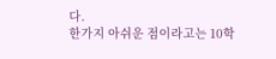다.
한가지 아쉬운 점이라고는 10학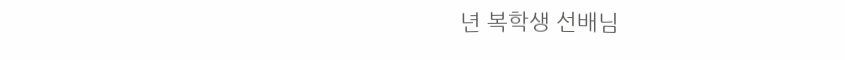년 복학생 선배님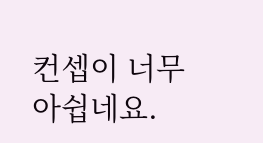컨셉이 너무 아쉽네요.